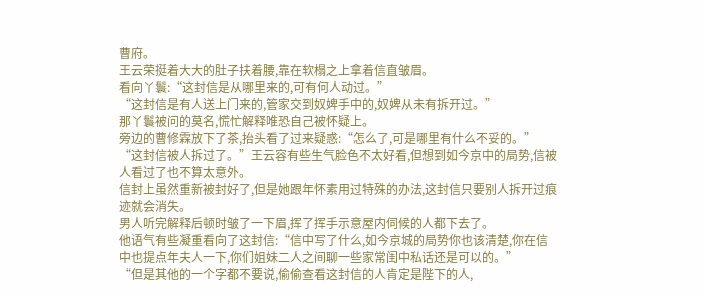曹府。
王云荣挺着大大的肚子扶着腰,靠在软榻之上拿着信直皱眉。
看向丫鬟:“这封信是从哪里来的,可有何人动过。”
“这封信是有人送上门来的,管家交到奴婢手中的,奴婢从未有拆开过。”
那丫鬟被问的莫名,慌忙解释唯恐自己被怀疑上。
旁边的曹修霖放下了茶,抬头看了过来疑惑:“怎么了,可是哪里有什么不妥的。”
“这封信被人拆过了。”王云容有些生气脸色不太好看,但想到如今京中的局势,信被人看过了也不算太意外。
信封上虽然重新被封好了,但是她跟年怀素用过特殊的办法,这封信只要别人拆开过痕迹就会消失。
男人听完解释后顿时皱了一下眉,挥了挥手示意屋内伺候的人都下去了。
他语气有些凝重看向了这封信:“信中写了什么,如今京城的局势你也该清楚,你在信中也提点年夫人一下,你们姐妹二人之间聊一些家常闺中私话还是可以的。”
“但是其他的一个字都不要说,偷偷查看这封信的人肯定是陛下的人,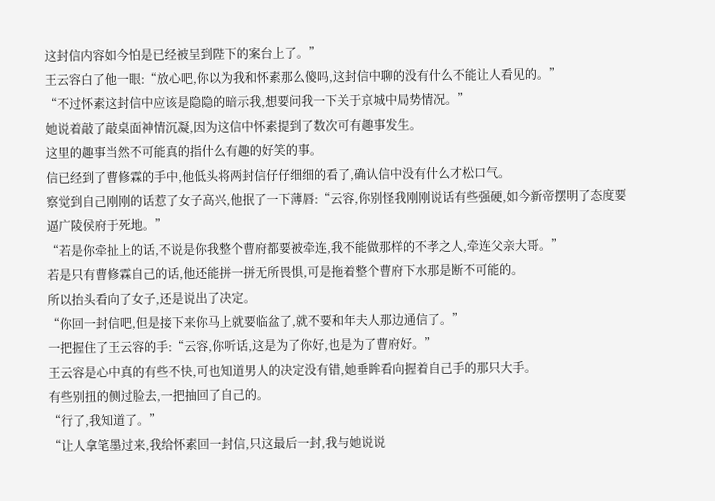这封信内容如今怕是已经被呈到陛下的案台上了。”
王云容白了他一眼:“放心吧,你以为我和怀素那么傻吗,这封信中聊的没有什么不能让人看见的。”
“不过怀素这封信中应该是隐隐的暗示我,想要问我一下关于京城中局势情况。”
她说着敲了敲桌面神情沉凝,因为这信中怀素提到了数次可有趣事发生。
这里的趣事当然不可能真的指什么有趣的好笑的事。
信已经到了曹修霖的手中,他低头将两封信仔仔细细的看了,确认信中没有什么才松口气。
察觉到自己刚刚的话惹了女子高兴,他抿了一下薄唇:“云容,你别怪我刚刚说话有些强硬,如今新帝摆明了态度要逼广陵侯府于死地。”
“若是你牵扯上的话,不说是你我整个曹府都要被牵连,我不能做那样的不孝之人,牵连父亲大哥。”
若是只有曹修霖自己的话,他还能拼一拼无所畏惧,可是拖着整个曹府下水那是断不可能的。
所以抬头看向了女子,还是说出了决定。
“你回一封信吧,但是接下来你马上就要临盆了,就不要和年夫人那边通信了。”
一把握住了王云容的手:“云容,你听话,这是为了你好,也是为了曹府好。”
王云容是心中真的有些不快,可也知道男人的决定没有错,她垂眸看向握着自己手的那只大手。
有些别扭的侧过脸去,一把抽回了自己的。
“行了,我知道了。”
“让人拿笔墨过来,我给怀素回一封信,只这最后一封,我与她说说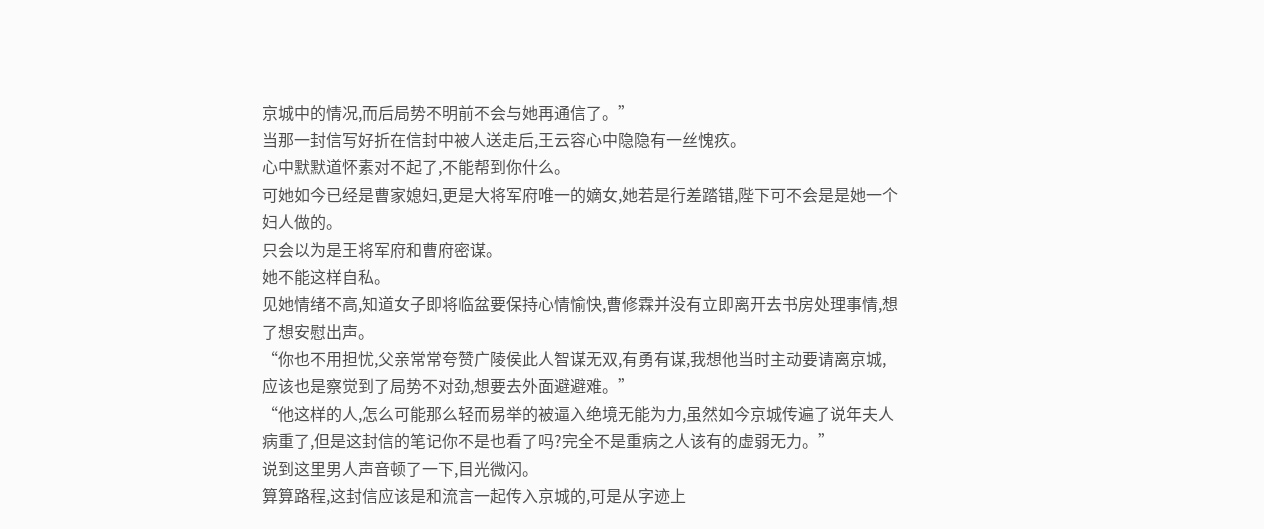京城中的情况,而后局势不明前不会与她再通信了。”
当那一封信写好折在信封中被人送走后,王云容心中隐隐有一丝愧疚。
心中默默道怀素对不起了,不能帮到你什么。
可她如今已经是曹家媳妇,更是大将军府唯一的嫡女,她若是行差踏错,陛下可不会是是她一个妇人做的。
只会以为是王将军府和曹府密谋。
她不能这样自私。
见她情绪不高,知道女子即将临盆要保持心情愉快,曹修霖并没有立即离开去书房处理事情,想了想安慰出声。
“你也不用担忧,父亲常常夸赞广陵侯此人智谋无双,有勇有谋,我想他当时主动要请离京城,应该也是察觉到了局势不对劲,想要去外面避避难。”
“他这样的人,怎么可能那么轻而易举的被逼入绝境无能为力,虽然如今京城传遍了说年夫人病重了,但是这封信的笔记你不是也看了吗?完全不是重病之人该有的虚弱无力。”
说到这里男人声音顿了一下,目光微闪。
算算路程,这封信应该是和流言一起传入京城的,可是从字迹上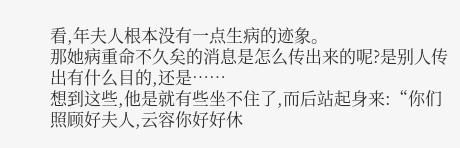看,年夫人根本没有一点生病的迹象。
那她病重命不久矣的消息是怎么传出来的呢?是别人传出有什么目的,还是……
想到这些,他是就有些坐不住了,而后站起身来:“你们照顾好夫人,云容你好好休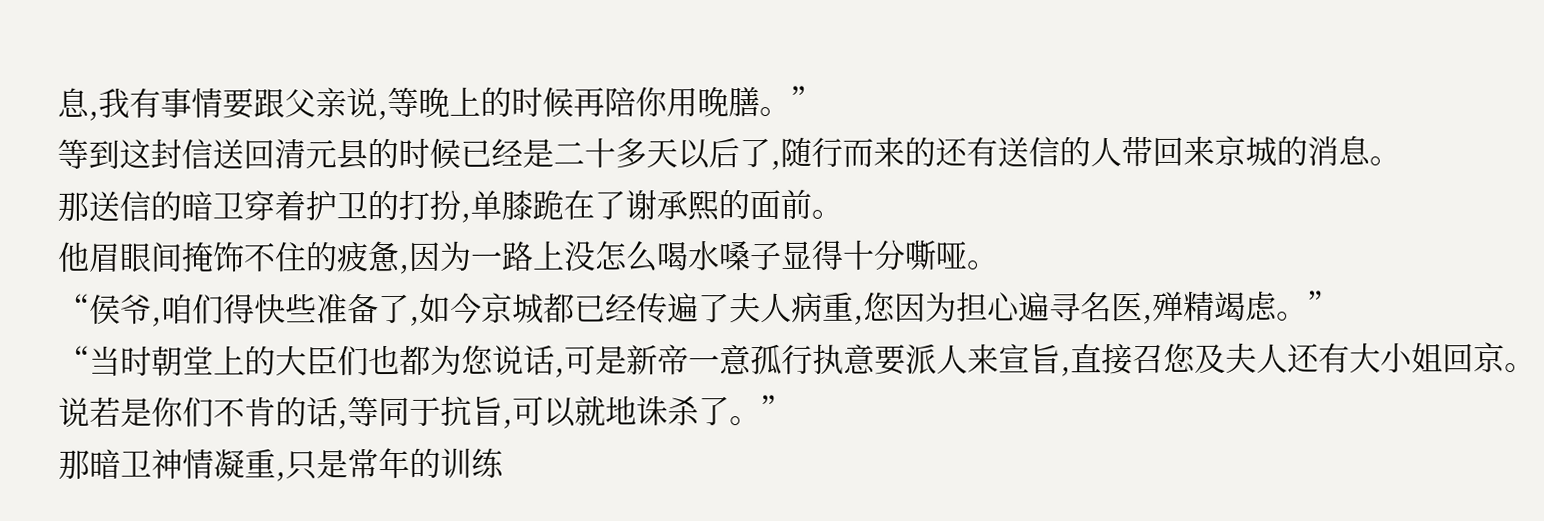息,我有事情要跟父亲说,等晚上的时候再陪你用晚膳。”
等到这封信送回清元县的时候已经是二十多天以后了,随行而来的还有送信的人带回来京城的消息。
那送信的暗卫穿着护卫的打扮,单膝跪在了谢承熙的面前。
他眉眼间掩饰不住的疲惫,因为一路上没怎么喝水嗓子显得十分嘶哑。
“侯爷,咱们得快些准备了,如今京城都已经传遍了夫人病重,您因为担心遍寻名医,殚精竭虑。”
“当时朝堂上的大臣们也都为您说话,可是新帝一意孤行执意要派人来宣旨,直接召您及夫人还有大小姐回京。说若是你们不肯的话,等同于抗旨,可以就地诛杀了。”
那暗卫神情凝重,只是常年的训练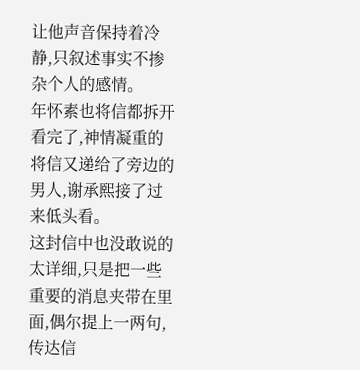让他声音保持着冷静,只叙述事实不掺杂个人的感情。
年怀素也将信都拆开看完了,神情凝重的将信又递给了旁边的男人,谢承熙接了过来低头看。
这封信中也没敢说的太详细,只是把一些重要的消息夹带在里面,偶尔提上一两句,传达信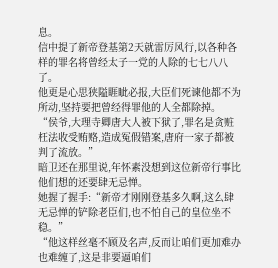息。
信中提了新帝登基第2天就雷厉风行,以各种各样的罪名将曾经太子一党的人除的七七八八了。
他更是心思狭隘睚眦必报,大臣们死谏他都不为所动,坚持要把曾经得罪他的人全都除掉。
“侯爷,大理寺卿唐大人被下狱了,罪名是贪赃枉法收受贿赂,造成冤假错案,唐府一家子都被判了流放。”
暗卫还在那里说,年怀素没想到这位新帝行事比他们想的还要肆无忌惮。
她握了握手:“新帝才刚刚登基多久啊,这么肆无忌惮的铲除老臣们,也不怕自己的皇位坐不稳。”
“他这样丝毫不顾及名声,反而让咱们更加难办也难缠了,这是非要逼咱们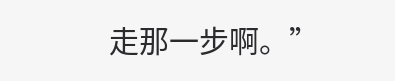走那一步啊。”